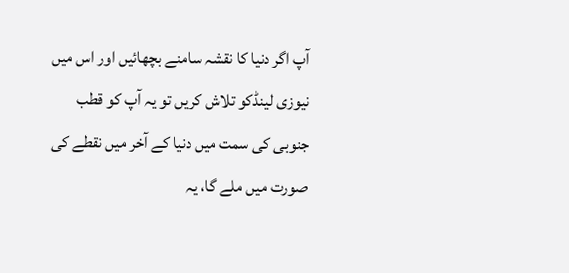آپ اگر دنیا کا نقشہ سامنے بچھائیں اور اس میں نیوزی لینڈکو تلاش کریں تو یہ آپ کو قطب جنوبی کی سمت میں دنیا کے آخر میں نقطے کی صورت میں ملے گا، یہ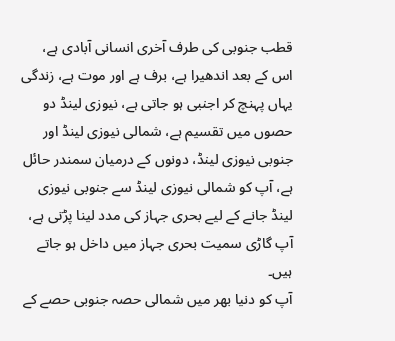قطب جنوبی کی طرف آخری انسانی آبادی ہے، اس کے بعد اندھیرا ہے، برف ہے اور موت ہے، زندگی یہاں پہنچ کر اجنبی ہو جاتی ہے، نیوزی لینڈ دو حصوں میں تقسیم ہے، شمالی نیوزی لینڈ اور جنوبی نیوزی لینڈ، دونوں کے درمیان سمندر حائل ہے، آپ کو شمالی نیوزی لینڈ سے جنوبی نیوزی لینڈ جانے کے لیے بحری جہاز کی مدد لینا پڑتی ہے، آپ گاڑی سمیت بحری جہاز میں داخل ہو جاتے ہیں۔
آپ کو دنیا بھر میں شمالی حصہ جنوبی حصے کے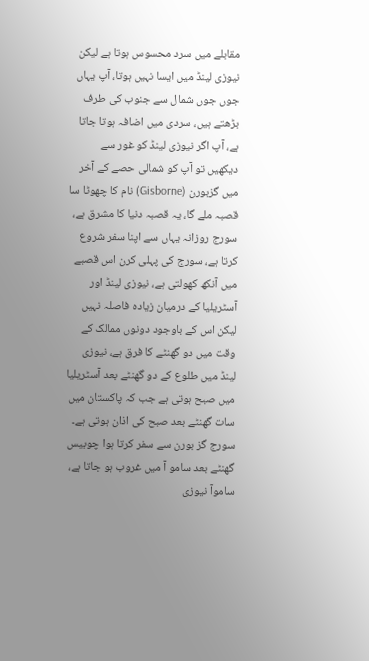مقابلے میں سرد محسوس ہوتا ہے لیکن نیوزی لینڈ میں ایسا نہیں ہوتا، آپ یہاں جوں جوں شمال سے جنوب کی طرف بڑھتے ہیں، سردی میں اضافہ ہوتا جاتا ہے، آپ اگر نیوزی لینڈ کو غور سے دیکھیں تو آپ کو شمالی حصے کے آخر میں گزبورن (Gisborne) نام کا چھوٹا سا قصبہ ملے گا، یہ قصبہ دنیا کا مشرق ہے، سورج روزانہ یہاں سے اپنا سفر شروع کرتا ہے، سورج کی پہلی کرن اس قصبے میں آنکھ کھولتی ہے، نیوزی لینڈ اور آسٹریلیا کے درمیان زیادہ فاصلہ نہیں لیکن اس کے باوجود دونوں ممالک کے وقت میں دو گھنٹے کا فرق ہے، نیوزی لینڈ میں طلوع کے دو گھنٹے بعد آسٹریلیا میں صبح ہوتی ہے جب کہ پاکستان میں سات گھنٹے بعد صبح کی اذان ہوتی ہے۔
سورج گز بورن سے سفر کرتا ہوا چوبیس گھنٹے بعد سامو آ میں غروب ہو جاتا ہے، ساموآ نیوزی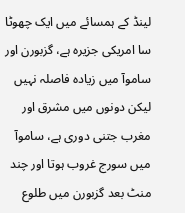لینڈ کے ہمسائے میں ایک چھوٹا سا امریکی جزیرہ ہے، گزبورن اور ساموآ میں زیادہ فاصلہ نہیں لیکن دونوں میں مشرق اور مغرب جتنی دوری ہے، ساموآ میں سورج غروب ہوتا اور چند منٹ بعد گزبورن میں طلوع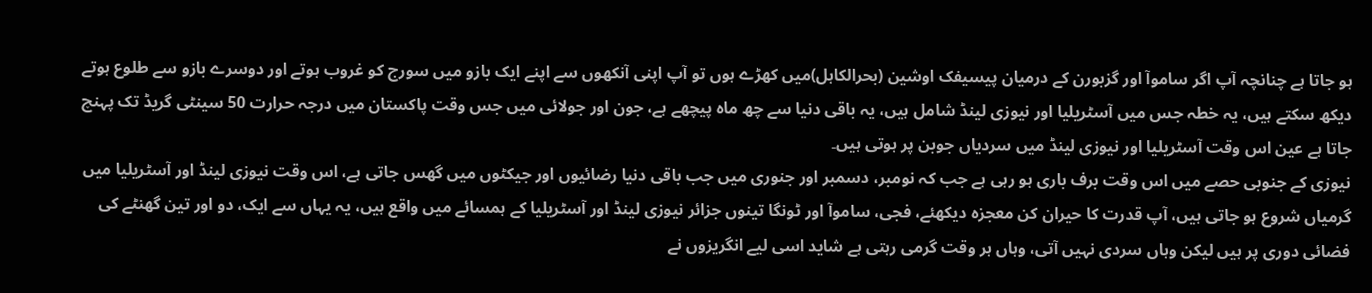ہو جاتا ہے چنانچہ آپ اگر ساموآ اور گزبورن کے درمیان پیسیفک اوشین (بحرالکاہل)میں کھڑے ہوں تو آپ اپنی آنکھوں سے اپنے ایک بازو میں سورج کو غروب ہوتے اور دوسرے بازو سے طلوع ہوتے دیکھ سکتے ہیں، یہ خطہ جس میں آسٹریلیا اور نیوزی لینڈ شامل ہیں، یہ باقی دنیا سے چھ ماہ پیچھے ہے، جون اور جولائی میں جس وقت پاکستان میں درجہ حرارت 50 سینٹی گریڈ تک پہنچ جاتا ہے عین اس وقت آسٹریلیا اور نیوزی لینڈ میں سردیاں جوبن پر ہوتی ہیں۔
نیوزی کے جنوبی حصے میں اس وقت برف باری ہو رہی ہے جب کہ نومبر، دسمبر اور جنوری میں جب باقی دنیا رضائیوں اور جیکٹوں میں گھس جاتی ہے، اس وقت نیوزی لینڈ اور آسٹریلیا میں گرمیاں شروع ہو جاتی ہیں، آپ قدرت کا حیران کن معجزہ دیکھئے، فجی، ساموآ اور ٹونگا تینوں جزائر نیوزی لینڈ اور آسٹریلیا کے ہمسائے میں واقع ہیں، یہ یہاں سے ایک، دو اور تین گھنٹے کی فضائی دوری پر ہیں لیکن وہاں سردی نہیں آتی، وہاں ہر وقت گرمی رہتی ہے شاید اسی لیے انگریزوں نے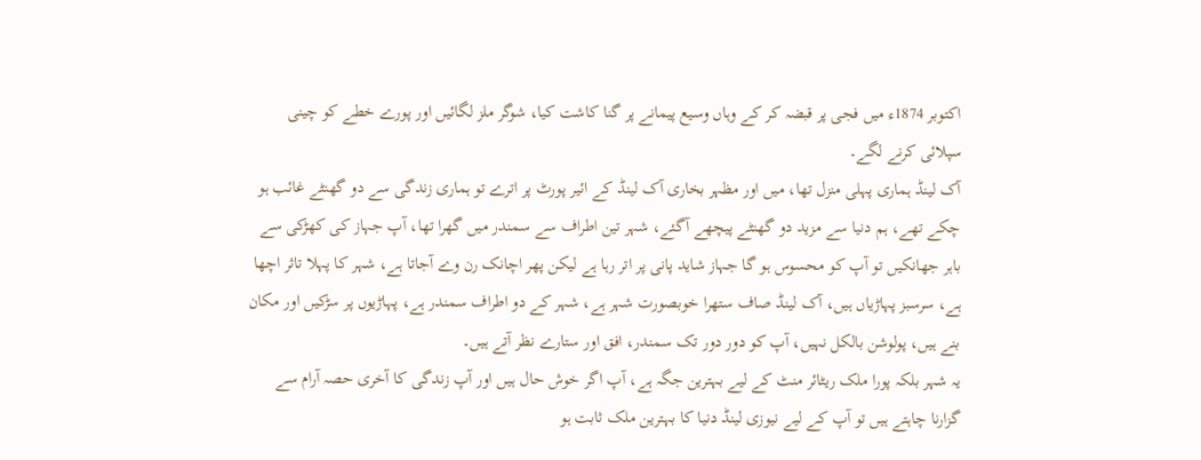اکتوبر 1874ء میں فجی پر قبضہ کر کے وہاں وسیع پیمانے پر گنا کاشت کیا، شوگر ملز لگائیں اور پورے خطے کو چینی سپلائی کرنے لگے۔
آک لینڈ ہماری پہلی منزل تھا، میں اور مظہر بخاری آک لینڈ کے ائیر پورٹ پر اترے تو ہماری زندگی سے دو گھنٹے غائب ہو چکے تھے، ہم دنیا سے مزید دو گھنٹے پیچھے آگئے، شہر تین اطراف سے سمندر میں گھرا تھا، آپ جہاز کی کھڑکی سے باہر جھانکیں تو آپ کو محسوس ہو گا جہاز شاید پانی پر اتر رہا ہے لیکن پھر اچانک رن وے آجاتا ہے، شہر کا پہلا تاثر اچھا ہے، سرسبز پہاڑیاں ہیں، آک لینڈ صاف ستھرا خوبصورت شہر ہے، شہر کے دو اطراف سمندر ہے، پہاڑیوں پر سڑکیں اور مکان بنے ہیں، پولوشن بالکل نہیں، آپ کو دور دور تک سمندر، افق اور ستارے نظر آتے ہیں۔
یہ شہر بلکہ پورا ملک ریٹائر منٹ کے لیے بہترین جگہ ہے، آپ اگر خوش حال ہیں اور آپ زندگی کا آخری حصہ آرام سے گزارنا چاہتے ہیں تو آپ کے لیے نیوزی لینڈ دنیا کا بہترین ملک ثابت ہو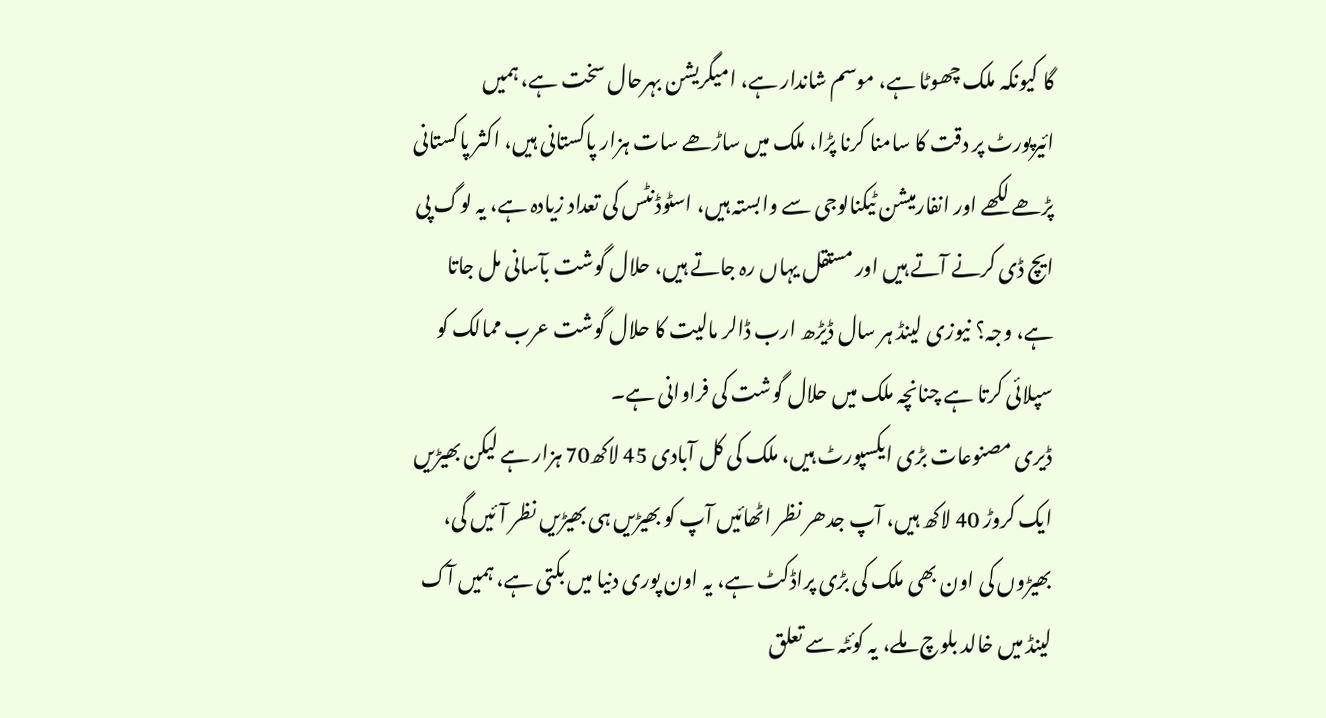گا کیونکہ ملک چھوٹا ہے، موسم شاندار ہے، امیگریشن بہرحال سخت ہے، ہمیں ائیرپورٹ پر دقت کا سامنا کرنا پڑا، ملک میں ساڑھے سات ہزار پاکستانی ہیں، اکثر پاکستانی پڑھے لکھے اور انفارمیشن ٹیکنالوجی سے وابستہ ہیں، اسٹوڈنٹس کی تعداد زیادہ ہے، یہ لوگ پی ایچ ڈی کرنے آتے ہیں اور مستقل یہاں رہ جاتے ہیں، حلال گوشت بآسانی مل جاتا ہے، وجہ؟ نیوزی لینڈ ہر سال ڈیڑھ ارب ڈالر مالیت کا حلال گوشت عرب ممالک کو سپلائی کرتا ہے چنانچہ ملک میں حلال گوشت کی فراوانی ہے۔
ڈیری مصنوعات بڑی ایکسپورٹ ہیں، ملک کی کل آبادی 45 لاکھ70 ہزار ہے لیکن بھیڑیں ایک کروڑ 40 لاکھ ہیں، آپ جدھر نظر اٹھائیں آپ کو بھیڑیں ہی بھیڑیں نظر آئیں گی، بھیڑوں کی اون بھی ملک کی بڑی پراڈکٹ ہے، یہ اون پوری دنیا میں بکتی ہے، ہمیں آک لینڈ میں خالد بلوچ ملے، یہ کوئٹہ سے تعلق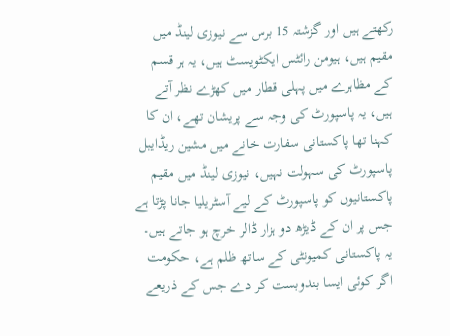رکھتے ہیں اور گزشتہ 15 برس سے نیوزی لینڈ میں مقیم ہیں، ہیومن رائٹس ایکٹویسٹ ہیں، یہ ہر قسم کے مظاہرے میں پہلی قطار میں کھڑے نظر آتے ہیں، یہ پاسپورٹ کی وجہ سے پریشان تھے، ان کا کہنا تھا پاکستانی سفارت خانے میں مشین ریڈایبل پاسپورٹ کی سہولت نہیں، نیوزی لینڈ میں مقیم پاکستانیوں کو پاسپورٹ کے لیے آسٹریلیا جانا پڑتا ہے جس پر ان کے ڈیڑھ دو ہزار ڈالر خرچ ہو جاتے ہیں۔
یہ پاکستانی کمیونٹی کے ساتھ ظلم ہے، حکومت اگر کوئی ایسا بندوبست کر دے جس کے ذریعے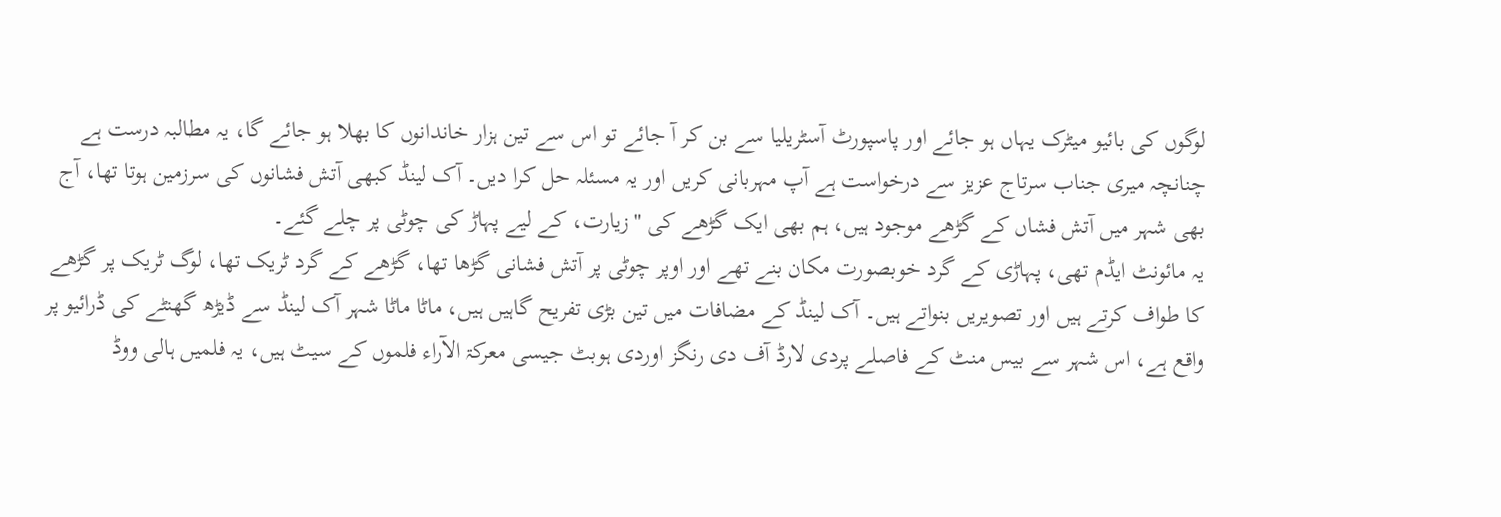لوگوں کی بائیو میٹرک یہاں ہو جائے اور پاسپورٹ آسٹریلیا سے بن کر آ جائے تو اس سے تین ہزار خاندانوں کا بھلا ہو جائے گا، یہ مطالبہ درست ہے چنانچہ میری جناب سرتاج عزیز سے درخواست ہے آپ مہربانی کریں اور یہ مسئلہ حل کرا دیں۔ آک لینڈ کبھی آتش فشانوں کی سرزمین ہوتا تھا، آج بھی شہر میں آتش فشاں کے گڑھے موجود ہیں، ہم بھی ایک گڑھے کی "زیارت، کے لیے پہاڑ کی چوٹی پر چلے گئے۔
یہ مائونٹ ایڈم تھی، پہاڑی کے گرد خوبصورت مکان بنے تھے اور اوپر چوٹی پر آتش فشانی گڑھا تھا، گڑھے کے گرد ٹریک تھا، لوگ ٹریک پر گڑھے کا طواف کرتے ہیں اور تصویریں بنواتے ہیں۔ آک لینڈ کے مضافات میں تین بڑی تفریح گاہیں ہیں، ماٹا ماٹا شہر آک لینڈ سے ڈیڑھ گھنٹے کی ڈرائیو پر واقع ہے، اس شہر سے بیس منٹ کے فاصلے پردی لارڈ آف دی رنگز اوردی ہوبٹ جیسی معرکۃ الآراء فلموں کے سیٹ ہیں، یہ فلمیں ہالی ووڈ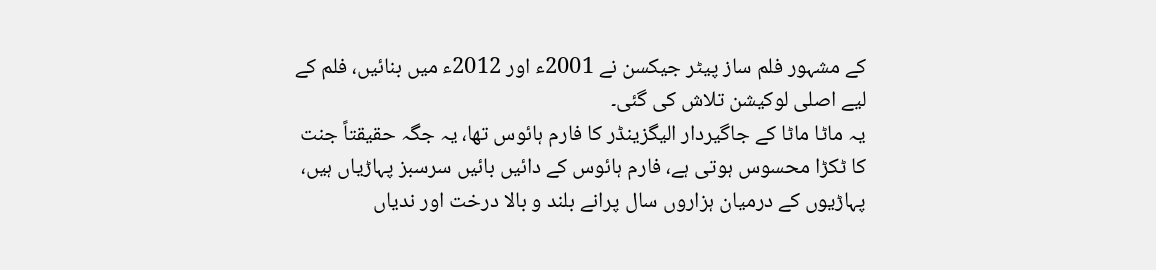کے مشہور فلم ساز پیٹر جیکسن نے 2001ء اور 2012ء میں بنائیں، فلم کے لیے اصلی لوکیشن تلاش کی گئی۔
یہ ماٹا ماٹا کے جاگیردار الیگزینڈر کا فارم ہائوس تھا، یہ جگہ حقیقتاً جنت کا ٹکڑا محسوس ہوتی ہے، فارم ہائوس کے دائیں بائیں سرسبز پہاڑیاں ہیں، پہاڑیوں کے درمیان ہزاروں سال پرانے بلند و بالا درخت اور ندیاں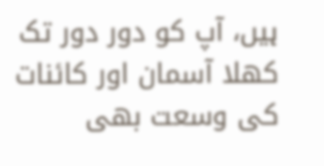ہیں، آپ کو دور دور تک کھلا آسمان اور کائنات کی وسعت بھی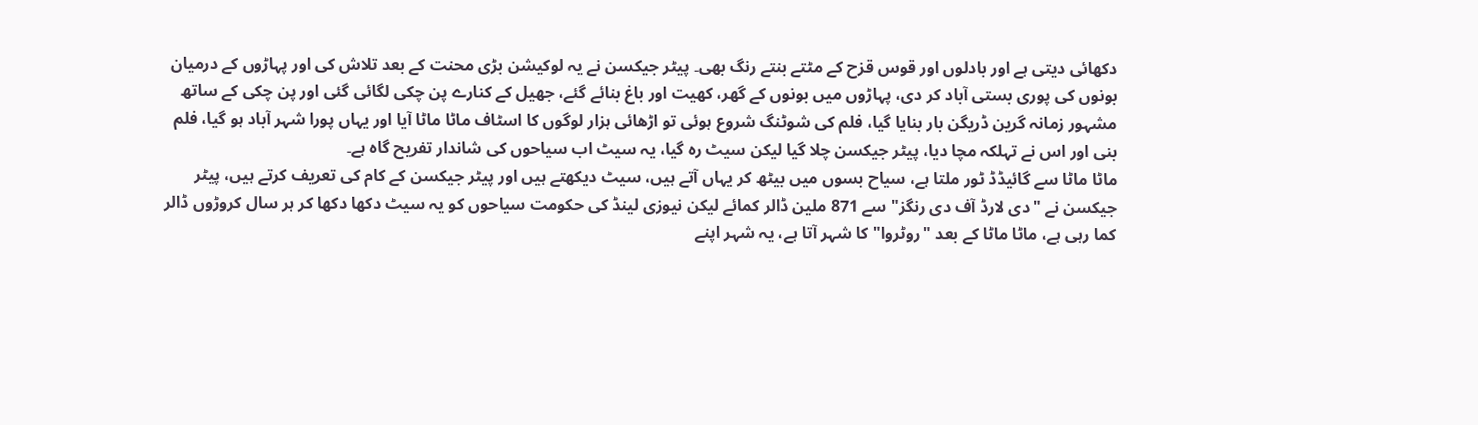دکھائی دیتی ہے اور بادلوں اور قوس قزح کے مٹتے بنتے رنگ بھی۔ پیٹر جیکسن نے یہ لوکیشن بڑی محنت کے بعد تلاش کی اور پہاڑوں کے درمیان بونوں کی پوری بستی آباد کر دی، پہاڑوں میں بونوں کے گھر، کھیت اور باغ بنائے گئے، جھیل کے کنارے پن چکی لگائی گئی اور پن چکی کے ساتھ مشہور زمانہ گرین ڈریگن بار بنایا گیا، فلم کی شوٹنگ شروع ہوئی تو اڑھائی ہزار لوگوں کا اسٹاف ماٹا ماٹا آیا اور یہاں پورا شہر آباد ہو گیا، فلم بنی اور اس نے تہلکہ مچا دیا، پیٹر جیکسن چلا گیا لیکن سیٹ رہ گیا، یہ سیٹ اب سیاحوں کی شاندار تفریح گاہ ہے۔
ماٹا ماٹا سے گائیڈڈ ٹور ملتا ہے، سیاح بسوں میں بیٹھ کر یہاں آتے ہیں، سیٹ دیکھتے ہیں اور پیٹر جیکسن کے کام کی تعریف کرتے ہیں، پیٹر جیکسن نے "دی لارڈ آف دی رنگز" سے 871 ملین ڈالر کمائے لیکن نیوزی لینڈ کی حکومت سیاحوں کو یہ سیٹ دکھا دکھا کر ہر سال کروڑوں ڈالر کما رہی ہے، ماٹا ماٹا کے بعد "روٹروا" کا شہر آتا ہے، یہ شہر اپنے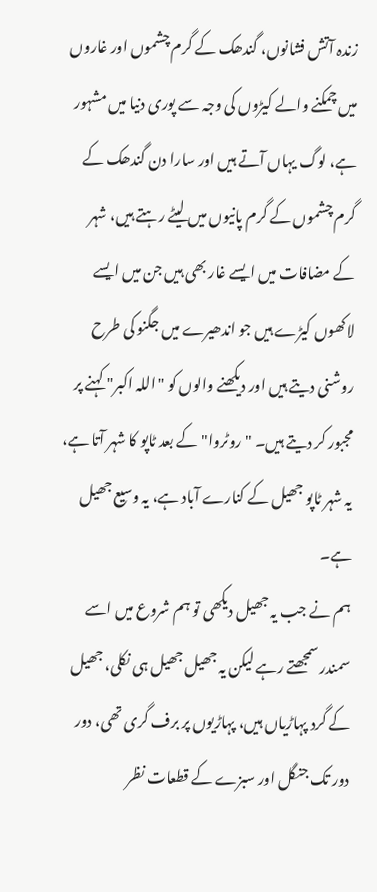زندہ آتش فشانوں، گندھک کے گرم چشموں اور غاروں میں چمکنے والے کیڑوں کی وجہ سے پوری دنیا میں مشہور ہے، لوگ یہاں آتے ہیں اور سارا دن گندھک کے گرم چشموں کے گرم پانیوں میں لیٹے رہتے ہیں، شہر کے مضافات میں ایسے غار بھی ہیں جن میں ایسے لاکھوں کیڑے ہیں جو اندھیرے میں جگنو کی طرح روشنی دیتے ہیں اور دیکھنے والوں کو "اللہ اکبر" کہنے پر مجبور کر دیتے ہیں۔ "روٹروا" کے بعد ٹاپو کا شہر آتا ہے، یہ شہر ٹاپو جھیل کے کنارے آباد ہے، یہ وسیع جھیل ہے۔
ہم نے جب یہ جھیل دیکھی تو ہم شروع میں اسے سمندر سمجھتے رہے لیکن یہ جھیل جھیل ہی نکلی، جھیل کے گرد پہاڑیاں ہیں، پہاڑیوں پر برف گری تھی، دور دور تک جنگل اور سبزے کے قطعات نظر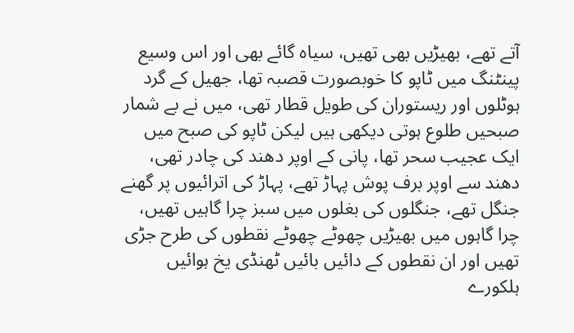آتے تھے، بھیڑیں بھی تھیں، سیاہ گائے بھی اور اس وسیع پینٹنگ میں ٹاپو کا خوبصورت قصبہ تھا، جھیل کے گرد ہوٹلوں اور ریستوران کی طویل قطار تھی، میں نے بے شمار صبحیں طلوع ہوتی دیکھی ہیں لیکن ٹاپو کی صبح میں ایک عجیب سحر تھا، پانی کے اوپر دھند کی چادر تھی، دھند سے اوپر برف پوش پہاڑ تھے، پہاڑ کی اترائیوں پر گھنے جنگل تھے، جنگلوں کی بغلوں میں سبز چرا گاہیں تھیں، چرا گاہوں میں بھیڑیں چھوٹے چھوٹے نقطوں کی طرح جڑی تھیں اور ان نقطوں کے دائیں بائیں ٹھنڈی یخ ہوائیں ہلکورے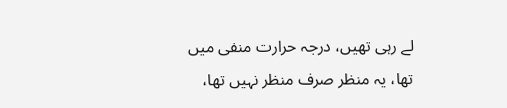لے رہی تھیں، درجہ حرارت منفی میں تھا، یہ منظر صرف منظر نہیں تھا،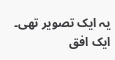یہ ایک تصویر تھی۔
ایک افق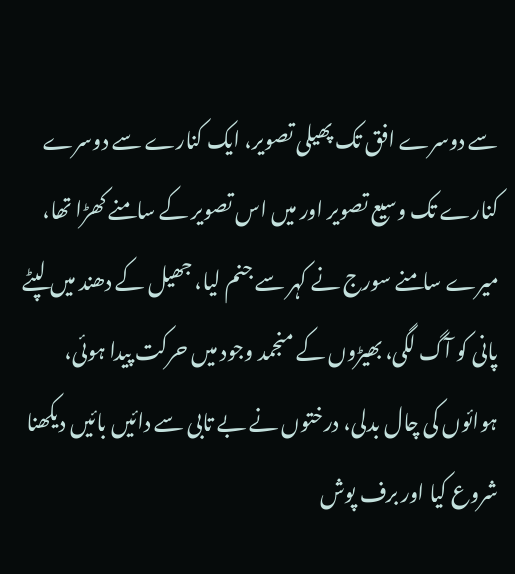سے دوسرے افق تک پھیلی تصویر، ایک کنارے سے دوسرے کنارے تک وسیع تصویر اور میں اس تصویر کے سامنے کھڑا تھا، میرے سامنے سورج نے کہر سے جنم لیا، جھیل کے دھند میں لپٹے پانی کو آگ لگی، بھیڑوں کے منجمد وجود میں حرکت پیدا ہوئی، ہوائوں کی چال بدلی، درختوں نے بے تابی سے دائیں بائیں دیکھنا شروع کیا اور برف پوش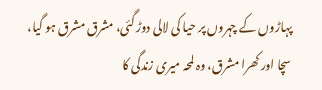پہاڑوں کے چہروں پر حیا کی لالی دوڑ گئی، مشرق مشرق ہو گیا، سچا اور کھرا مشرق، وہ لمحہ میری زندگی کا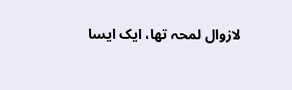لازوال لمحہ تھا، ایک ایسا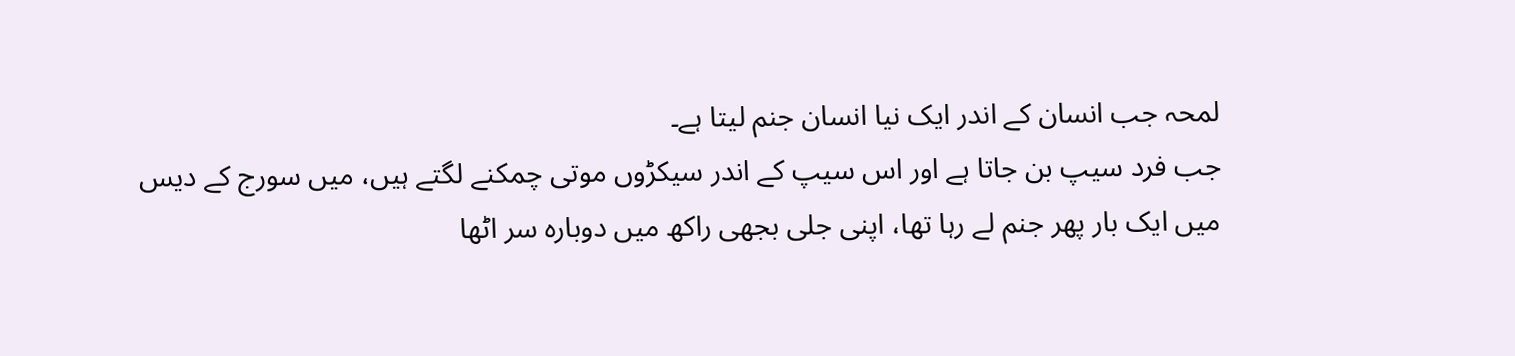لمحہ جب انسان کے اندر ایک نیا انسان جنم لیتا ہے۔
جب فرد سیپ بن جاتا ہے اور اس سیپ کے اندر سیکڑوں موتی چمکنے لگتے ہیں، میں سورج کے دیس میں ایک بار پھر جنم لے رہا تھا، اپنی جلی بجھی راکھ میں دوبارہ سر اٹھا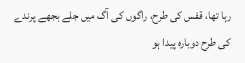رہا تھا، قفس کی طرح، راگوں کی آگ میں جلے بجھے پرندے کی طرح دوبارہ پیدا ہو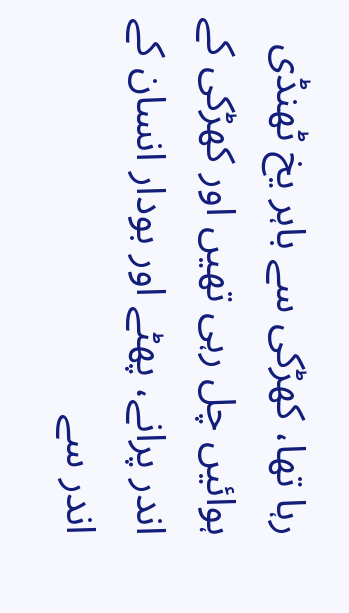رہا تھا، کھڑکی سے باہر یخ ٹھنڈی ہوائیں چل رہی تھیں اور کھڑکی کے اندر پرانے، پھٹے اور بودار انسان کے اندر سے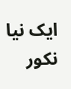ایک نیا نکور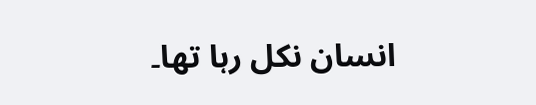انسان نکل رہا تھا۔